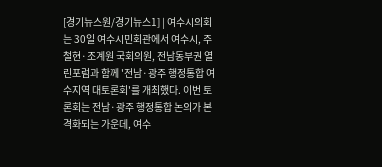[경기뉴스원/경기뉴스1] | 여수시의회는 30일 여수시민회관에서 여수시, 주철현·조계원 국회의원, 전남동부권 열린포럼과 함께 '전남·광주 행정통합 여수지역 대토론회'를 개최했다. 이번 토론회는 전남·광주 행정통합 논의가 본격화되는 가운데, 여수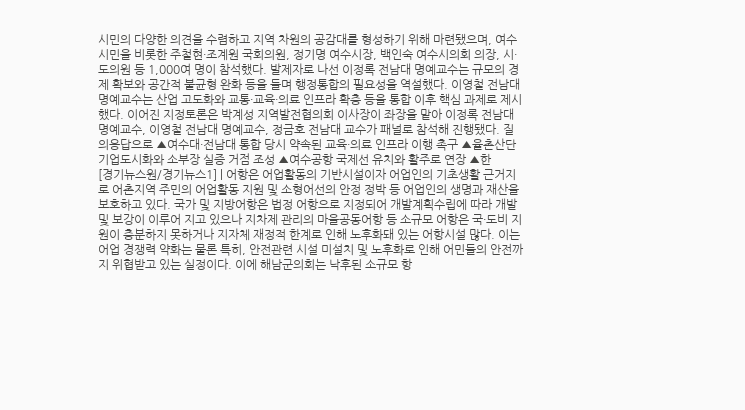시민의 다양한 의견을 수렴하고 지역 차원의 공감대를 형성하기 위해 마련됐으며, 여수시민을 비롯한 주철현·조계원 국회의원, 정기명 여수시장, 백인숙 여수시의회 의장, 시·도의원 등 1,000여 명이 참석했다. 발제자로 나선 이정록 전남대 명예교수는 규모의 경제 확보와 공간적 불균형 완화 등을 들며 행정통합의 필요성을 역설했다. 이영철 전남대 명예교수는 산업 고도화와 교통·교육·의료 인프라 확충 등을 통합 이후 핵심 과제로 제시했다. 이어진 지정토론은 박계성 지역발전협의회 이사장이 좌장을 맡아 이정록 전남대 명예교수, 이영철 전남대 명예교수, 정금호 전남대 교수가 패널로 참석해 진행됐다. 질의응답으로 ▲여수대·전남대 통합 당시 약속된 교육·의료 인프라 이행 촉구 ▲율촌산단 기업도시화와 소부장 실증 거점 조성 ▲여수공항 국제선 유치와 활주로 연장 ▲한
[경기뉴스원/경기뉴스1] | 어항은 어업활동의 기반시설이자 어업인의 기초생활 근거지로 어촌지역 주민의 어업활동 지원 및 소형어선의 안정 정박 등 어업인의 생명과 재산을 보호하고 있다. 국가 및 지방어항은 법정 어항으로 지정되어 개발계획수립에 따라 개발 및 보강이 이루어 지고 있으나 지차제 관리의 마을공동어항 등 소규모 어항은 국·도비 지원이 충분하지 못하거나 지자체 재정적 한계로 인해 노후화돼 있는 어항시설 많다. 이는 어업 경쟁력 약화는 물론 특히, 안전관련 시설 미설치 및 노후화로 인해 어민들의 안전까지 위협받고 있는 실정이다. 이에 해남군의회는 낙후된 소규모 항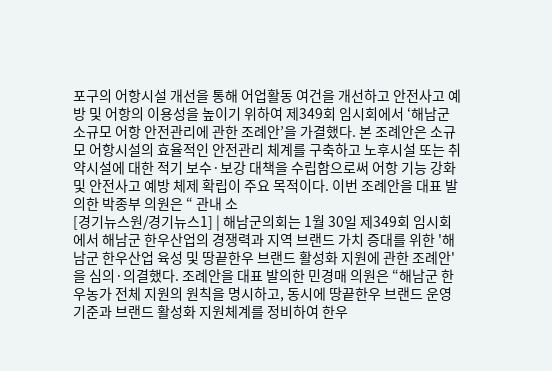포구의 어항시설 개선을 통해 어업활동 여건을 개선하고 안전사고 예방 및 어항의 이용성을 높이기 위하여 제349회 임시회에서 ‘해남군 소규모 어항 안전관리에 관한 조례안’을 가결했다. 본 조례안은 소규모 어항시설의 효율적인 안전관리 체계를 구축하고 노후시설 또는 취약시설에 대한 적기 보수·보강 대책을 수립함으로써 어항 기능 강화 및 안전사고 예방 체제 확립이 주요 목적이다. 이번 조례안을 대표 발의한 박종부 의원은 “ 관내 소
[경기뉴스원/경기뉴스1] | 해남군의회는 1월 30일 제349회 임시회에서 해남군 한우산업의 경쟁력과 지역 브랜드 가치 증대를 위한 '해남군 한우산업 육성 및 땅끝한우 브랜드 활성화 지원에 관한 조례안'을 심의·의결했다. 조례안을 대표 발의한 민경매 의원은 “해남군 한우농가 전체 지원의 원칙을 명시하고, 동시에 땅끝한우 브랜드 운영기준과 브랜드 활성화 지원체계를 정비하여 한우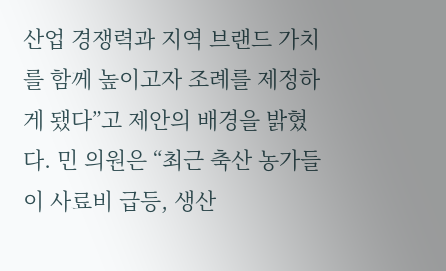산업 경쟁력과 지역 브랜드 가치를 함께 높이고자 조례를 제정하게 됐다”고 제안의 배경을 밝혔다. 민 의원은 “최근 축산 농가들이 사료비 급등, 생산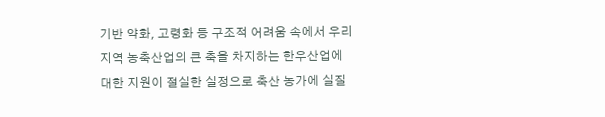기반 약화, 고령화 등 구조적 어려움 속에서 우리 지역 농축산업의 큰 축을 차지하는 한우산업에 대한 지원이 절실한 실정으로 축산 농가에 실질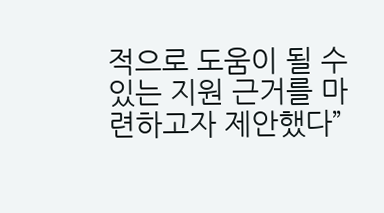적으로 도움이 될 수 있는 지원 근거를 마련하고자 제안했다”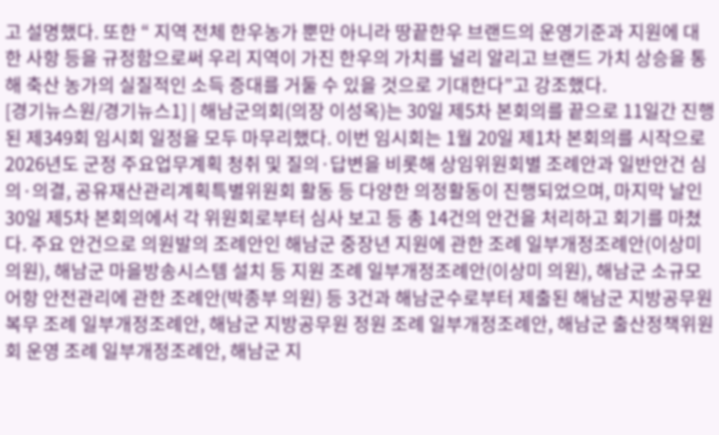고 설명했다. 또한 “ 지역 전체 한우농가 뿐만 아니라 땅끝한우 브랜드의 운영기준과 지원에 대한 사항 등을 규정함으로써 우리 지역이 가진 한우의 가치를 널리 알리고 브랜드 가치 상승을 통해 축산 농가의 실질적인 소득 증대를 거둘 수 있을 것으로 기대한다”고 강조했다.
[경기뉴스원/경기뉴스1] | 해남군의회(의장 이성옥)는 30일 제5차 본회의를 끝으로 11일간 진행된 제349회 임시회 일정을 모두 마무리했다. 이번 임시회는 1월 20일 제1차 본회의를 시작으로 2026년도 군정 주요업무계획 청취 및 질의·답변을 비롯해 상임위원회별 조례안과 일반안건 심의·의결, 공유재산관리계획특별위원회 활동 등 다양한 의정활동이 진행되었으며, 마지막 날인 30일 제5차 본회의에서 각 위원회로부터 심사 보고 등 총 14건의 안건을 처리하고 회기를 마쳤다. 주요 안건으로 의원발의 조례안인 해남군 중장년 지원에 관한 조례 일부개정조례안(이상미 의원), 해남군 마을방송시스템 설치 등 지원 조례 일부개정조례안(이상미 의원), 해남군 소규모 어항 안전관리에 관한 조례안(박종부 의원) 등 3건과 해남군수로부터 제출된 해남군 지방공무원 복무 조례 일부개정조례안, 해남군 지방공무원 정원 조례 일부개정조례안, 해남군 출산정책위원회 운영 조례 일부개정조례안, 해남군 지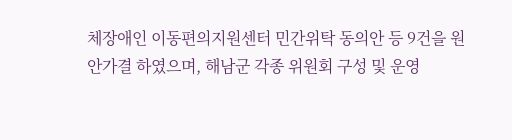체장애인 이동편의지원센터 민간위탁 동의안 등 9건을 원안가결 하였으며, 해남군 각종 위원회 구성 및 운영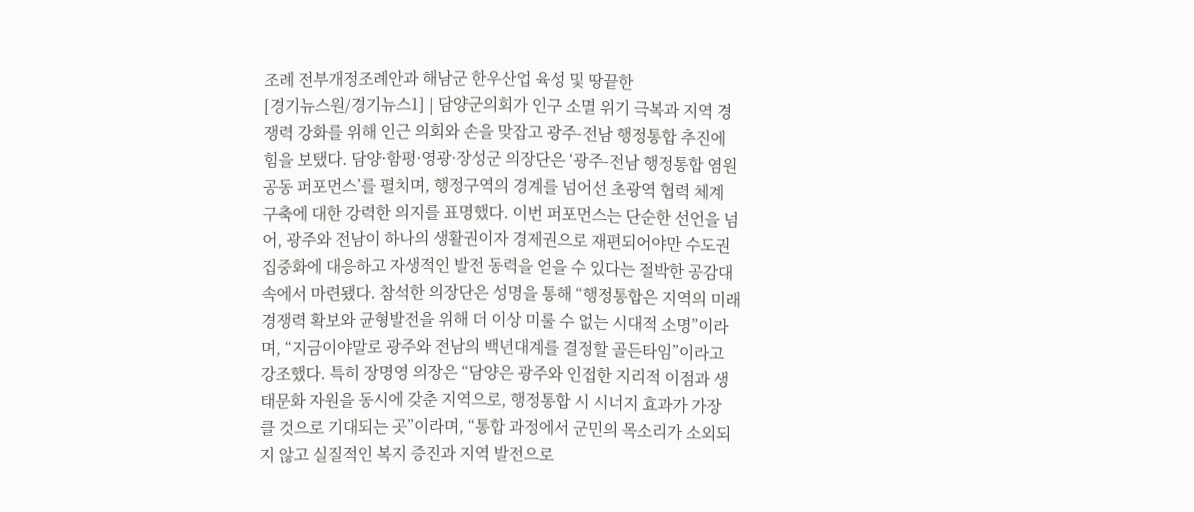조례 전부개정조례안과 해남군 한우산업 육성 및 땅끝한
[경기뉴스원/경기뉴스1] | 담양군의회가 인구 소멸 위기 극복과 지역 경쟁력 강화를 위해 인근 의회와 손을 맞잡고 광주-전남 행정통합 추진에 힘을 보탰다. 담양·함평·영광·장성군 의장단은 ‘광주-전남 행정통합 염원 공동 퍼포먼스’를 펼치며, 행정구역의 경계를 넘어선 초광역 협력 체계 구축에 대한 강력한 의지를 표명했다. 이번 퍼포먼스는 단순한 선언을 넘어, 광주와 전남이 하나의 생활권이자 경제권으로 재편되어야만 수도권 집중화에 대응하고 자생적인 발전 동력을 얻을 수 있다는 절박한 공감대 속에서 마련됐다. 참석한 의장단은 성명을 통해 “행정통합은 지역의 미래 경쟁력 확보와 균형발전을 위해 더 이상 미룰 수 없는 시대적 소명”이라며, “지금이야말로 광주와 전남의 백년대계를 결정할 골든타임”이라고 강조했다. 특히 장명영 의장은 “담양은 광주와 인접한 지리적 이점과 생태문화 자원을 동시에 갖춘 지역으로, 행정통합 시 시너지 효과가 가장 클 것으로 기대되는 곳”이라며, “통합 과정에서 군민의 목소리가 소외되지 않고 실질적인 복지 증진과 지역 발전으로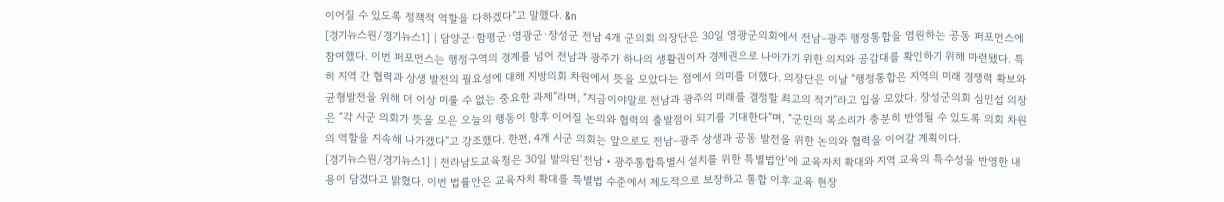이어질 수 있도록 정책적 역할을 다하겠다”고 말했다. &n
[경기뉴스원/경기뉴스1] | 담양군·함평군·영광군·장성군 전남 4개 군의회 의장단은 30일 영광군의회에서 전남–광주 행정통합을 염원하는 공동 퍼포먼스에 참여했다. 이번 퍼포먼스는 행정구역의 경계를 넘어 전남과 광주가 하나의 생활권이자 경제권으로 나아가기 위한 의지와 공감대를 확인하기 위해 마련됐다. 특히 지역 간 협력과 상생 발전의 필요성에 대해 지방의회 차원에서 뜻을 모았다는 점에서 의미를 더했다. 의장단은 이날 “행정통합은 지역의 미래 경쟁력 확보와 균형발전을 위해 더 이상 미룰 수 없는 중요한 과제”라며, “지금이야말로 전남과 광주의 미래를 결정할 최고의 적기”라고 입을 모았다. 장성군의회 심민섭 의장은 “각 시군 의회가 뜻을 모은 오늘의 행동이 향후 이어질 논의와 협력의 출발점이 되기를 기대한다”며, “군민의 목소리가 충분히 반영될 수 있도록 의회 차원의 역할을 지속해 나가겠다”고 강조했다. 한편, 4개 시군 의회는 앞으로도 전남–광주 상생과 공동 발전을 위한 논의와 협력을 이어갈 계획이다.
[경기뉴스원/경기뉴스1] | 전라남도교육청은 30일 발의된‘전남‧광주통합특별시 설치를 위한 특별법안’에 교육자치 확대와 지역 교육의 특수성을 반영한 내용이 담겼다고 밝혔다. 이번 법률안은 교육자치 확대를 특별법 수준에서 제도적으로 보장하고 통합 이후 교육 현장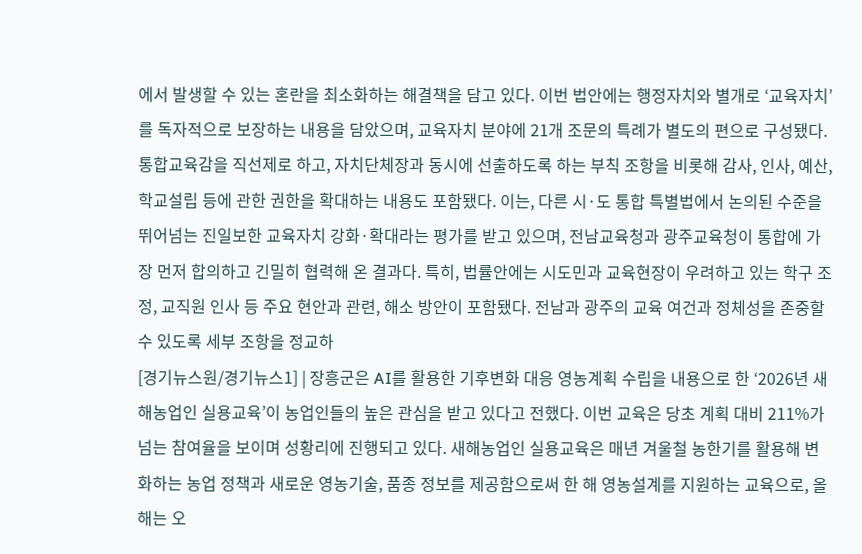에서 발생할 수 있는 혼란을 최소화하는 해결책을 담고 있다. 이번 법안에는 행정자치와 별개로 ‘교육자치’를 독자적으로 보장하는 내용을 담았으며, 교육자치 분야에 21개 조문의 특례가 별도의 편으로 구성됐다. 통합교육감을 직선제로 하고, 자치단체장과 동시에 선출하도록 하는 부칙 조항을 비롯해 감사, 인사, 예산, 학교설립 등에 관한 권한을 확대하는 내용도 포함됐다. 이는, 다른 시·도 통합 특별법에서 논의된 수준을 뛰어넘는 진일보한 교육자치 강화·확대라는 평가를 받고 있으며, 전남교육청과 광주교육청이 통합에 가장 먼저 합의하고 긴밀히 협력해 온 결과다. 특히, 법률안에는 시도민과 교육현장이 우려하고 있는 학구 조정, 교직원 인사 등 주요 현안과 관련, 해소 방안이 포함됐다. 전남과 광주의 교육 여건과 정체성을 존중할 수 있도록 세부 조항을 정교하
[경기뉴스원/경기뉴스1] | 장흥군은 AI를 활용한 기후변화 대응 영농계획 수립을 내용으로 한 ‘2026년 새해농업인 실용교육’이 농업인들의 높은 관심을 받고 있다고 전했다. 이번 교육은 당초 계획 대비 211%가 넘는 참여율을 보이며 성황리에 진행되고 있다. 새해농업인 실용교육은 매년 겨울철 농한기를 활용해 변화하는 농업 정책과 새로운 영농기술, 품종 정보를 제공함으로써 한 해 영농설계를 지원하는 교육으로, 올해는 오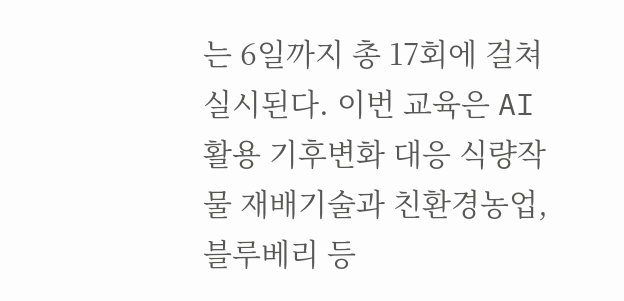는 6일까지 총 17회에 걸쳐 실시된다. 이번 교육은 AI 활용 기후변화 대응 식량작물 재배기술과 친환경농업, 블루베리 등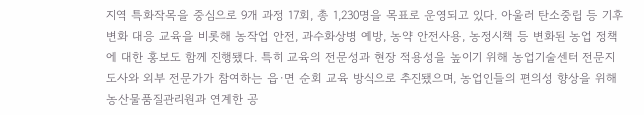지역 특화작목을 중심으로 9개 과정 17회, 총 1,230명을 목표로 운영되고 있다. 아울러 탄소중립 등 기후변화 대응 교육을 비롯해 농작업 안전, 과수화상병 예방, 농약 안전사용, 농정시책 등 변화된 농업 정책에 대한 홍보도 함께 진행됐다. 특히 교육의 전문성과 현장 적용성을 높이기 위해 농업기술센터 전문지도사와 외부 전문가가 참여하는 읍·면 순회 교육 방식으로 추진됐으며, 농업인들의 편의성 향상을 위해 농산물품질관리원과 연계한 공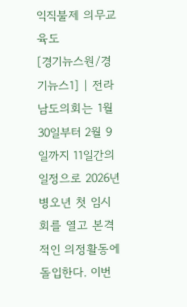익직불제 의무교육도
[경기뉴스원/경기뉴스1] | 전라남도의회는 1월 30일부터 2월 9일까지 11일간의 일정으로 2026년 병오년 첫 임시회를 열고 본격적인 의정활동에 돌입한다. 이번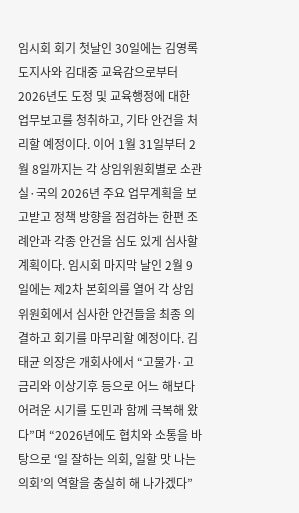임시회 회기 첫날인 30일에는 김영록 도지사와 김대중 교육감으로부터 2026년도 도정 및 교육행정에 대한 업무보고를 청취하고, 기타 안건을 처리할 예정이다. 이어 1월 31일부터 2월 8일까지는 각 상임위원회별로 소관 실·국의 2026년 주요 업무계획을 보고받고 정책 방향을 점검하는 한편 조례안과 각종 안건을 심도 있게 심사할 계획이다. 임시회 마지막 날인 2월 9일에는 제2차 본회의를 열어 각 상임위원회에서 심사한 안건들을 최종 의결하고 회기를 마무리할 예정이다. 김태균 의장은 개회사에서 “고물가·고금리와 이상기후 등으로 어느 해보다 어려운 시기를 도민과 함께 극복해 왔다”며 “2026년에도 협치와 소통을 바탕으로 ‘일 잘하는 의회, 일할 맛 나는 의회’의 역할을 충실히 해 나가겠다”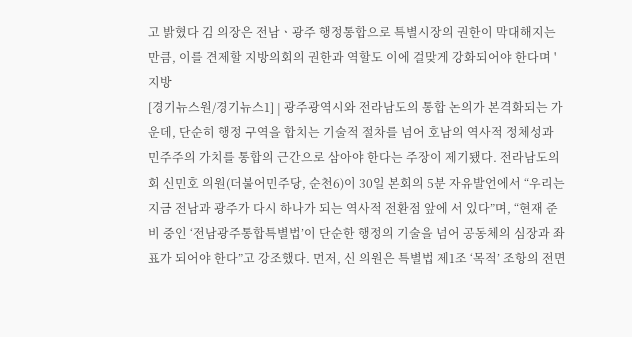고 밝혔다 김 의장은 전남ㆍ광주 행정통합으로 특별시장의 권한이 막대해지는 만큼, 이를 견제할 지방의회의 권한과 역할도 이에 걸맞게 강화되어야 한다며 '지방
[경기뉴스원/경기뉴스1] | 광주광역시와 전라남도의 통합 논의가 본격화되는 가운데, 단순히 행정 구역을 합치는 기술적 절차를 넘어 호남의 역사적 정체성과 민주주의 가치를 통합의 근간으로 삼아야 한다는 주장이 제기됐다. 전라남도의회 신민호 의원(더불어민주당, 순천6)이 30일 본회의 5분 자유발언에서 “우리는 지금 전남과 광주가 다시 하나가 되는 역사적 전환점 앞에 서 있다”며, “현재 준비 중인 ‘전남광주통합특별법’이 단순한 행정의 기술을 넘어 공동체의 심장과 좌표가 되어야 한다”고 강조했다. 먼저, 신 의원은 특별법 제1조 ‘목적’ 조항의 전면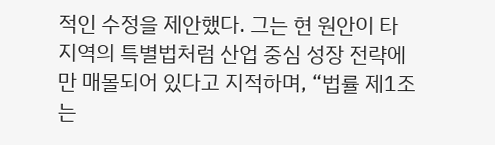적인 수정을 제안했다. 그는 현 원안이 타 지역의 특별법처럼 산업 중심 성장 전략에만 매몰되어 있다고 지적하며, “법률 제1조는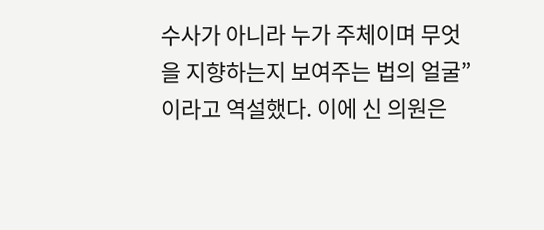수사가 아니라 누가 주체이며 무엇을 지향하는지 보여주는 법의 얼굴”이라고 역설했다. 이에 신 의원은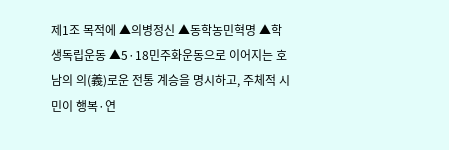제1조 목적에 ▲의병정신 ▲동학농민혁명 ▲학생독립운동 ▲5·18민주화운동으로 이어지는 호남의 의(義)로운 전통 계승을 명시하고, 주체적 시민이 행복·연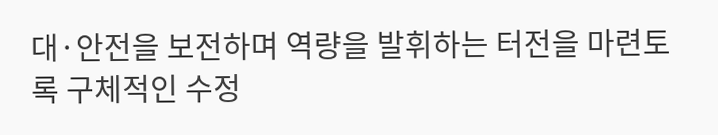대·안전을 보전하며 역량을 발휘하는 터전을 마련토록 구체적인 수정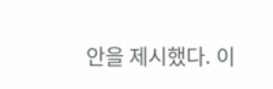안을 제시했다. 이